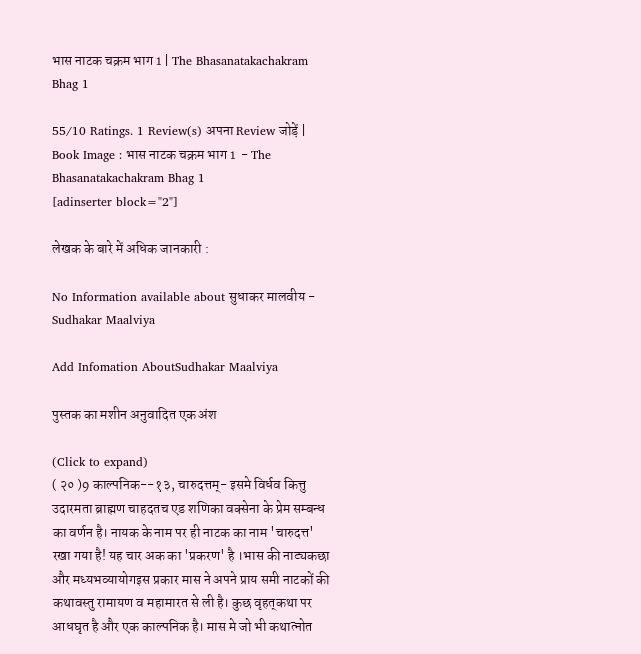भास नाटक चक्रम भाग 1 | The Bhasanatakachakram Bhag 1

55/10 Ratings. 1 Review(s) अपना Review जोड़ें |
Book Image : भास नाटक चक्रम भाग 1  - The Bhasanatakachakram Bhag 1
[adinserter block="2"]

लेखक के बारे में अधिक जानकारी :

No Information available about सुधाकर मालवीय - Sudhakar Maalviya

Add Infomation AboutSudhakar Maalviya

पुस्तक का मशीन अनुवादित एक अंश

(Click to expand)
( २० )9 काल्पनिक--१३, चारुदत्तम्‌- इसमे विर्धव कित्तु उदारमता ब्राह्मण चाहदतच एड शणिका वक्सेना के प्रेम सम्बन्ध का वर्णन है। नायक के नाम पर ही नाटक का नाम 'चारुदत्त' रखा गया है! यह चार अक का 'प्रकरण' है ।भास की नाट्यकछा और मध्यभव्यायोगइस प्रकार मास ने अपने प्राय समी नाटकों की कथावस्तु रामायण व महामारत से ली है। कुछ वृहत्‌कथा पर आधघृत है और एक काल्पनिक है। मास मे जो भी कथात्नोत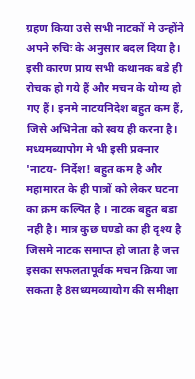ग्रहण किया उसे सभी नाटकों मे उन्होंने अपने रुचिः के अनुसार बदल दिया है। इसी कारण प्राय सभी कथानक बडे ही रोचक हो गये हैं और मचन के योग्य हो गए हैं। इनमे नाटयनिदेश बहुत कम हैं, जिसे अभिनेता को स्वय ही करना है। मध्यमब्यापोग मे भी इसी प्रक्नार 'नाटय- निर्देश! बहुत कम है और महामारत के ही पात्रों को लेकर घटना का क्रम कल्पित है । नाटक बहुत बडा नही है। मात्र कुछ घण्डो का ही दृश्य है जिसमे नाटक समाप्त हो जाता है जत्त इसका सफलतापूर्वक मचन क्रिया जा सकता है 8सध्यमव्यायोग की समीक्षा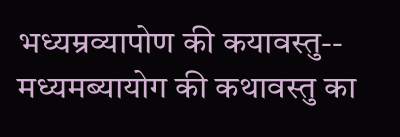भध्यम्रव्यापोण की कयावस्तु-- मध्यमब्यायोग की कथावस्तु का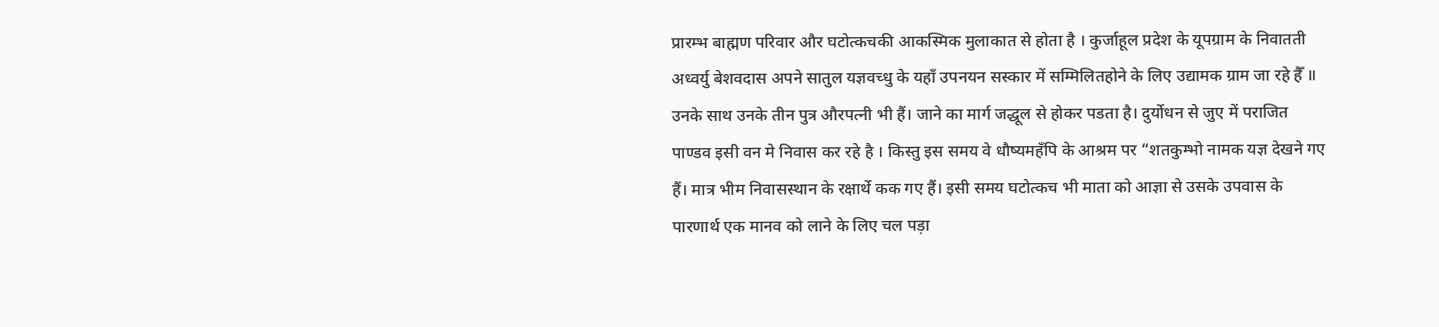प्रारम्भ बाह्मण परिवार और घटोत्कचकी आकस्मिक मुलाकात से होता है । कुर्जाहूल प्रदेश के यूपग्राम के निवातती अध्वर्यु बेशवदास अपने सातुल यज्ञवच्धु के यहाँ उपनयन सस्कार में सम्मिलितहोने के लिए उद्यामक ग्राम जा रहे हैँ ॥ उनके साथ उनके तीन पुत्र औरपत्नी भी हैं। जाने का मार्ग जद्धूल से होकर पडता है। दुर्योधन से जुए में पराजित पाण्डव इसी वन मे निवास कर रहे है । किस्तु इस समय वे धौष्यमहँपि के आश्रम पर “शतकुम्भो नामक यज्ञ देखने गए हैं। मात्र भीम निवासस्थान के रक्षार्थे कक गए हैं। इसी समय घटोत्कच भी माता को आज्ञा से उसके उपवास के पारणार्थ एक मानव को लाने के लिए चल पड़ा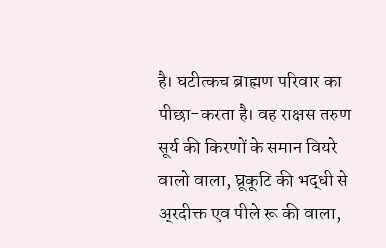है। घटीत्कच ब्राह्मण परिवार का पीछा-करता है। वह राक्षस तरुण सूर्य की किरणों के समान वियरे वालो वाला, घ्रूकूटि की भद्धी से अ्रदीक्त एव पीले रू की वाला,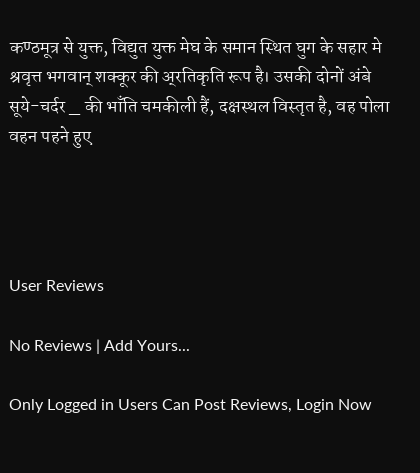कण्ठमूत्र से युक्त, विद्युत युक्त मेघ के समान स्थित घुग के सहार मे श्रवृत्त भगवान्‌ शक्कूर की अ्रतिकृति रूप है। उसकी दोनों अंबे सूये-चर्दर _ की भाँति चमकीली हैं, दक्षस्थल विस्तृत है, वह पोला वहन पहने हुए




User Reviews

No Reviews | Add Yours...

Only Logged in Users Can Post Reviews, Login Now